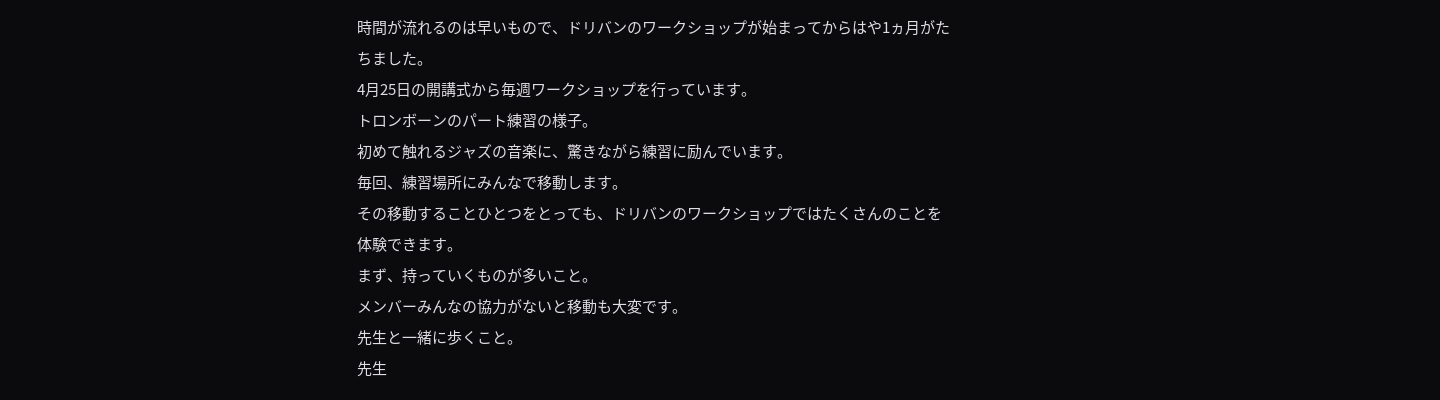時間が流れるのは早いもので、ドリバンのワークショップが始まってからはや1ヵ月がたちました。
4月25日の開講式から毎週ワークショップを行っています。
トロンボーンのパート練習の様子。
初めて触れるジャズの音楽に、驚きながら練習に励んでいます。
毎回、練習場所にみんなで移動します。
その移動することひとつをとっても、ドリバンのワークショップではたくさんのことを体験できます。
まず、持っていくものが多いこと。
メンバーみんなの協力がないと移動も大変です。
先生と一緒に歩くこと。
先生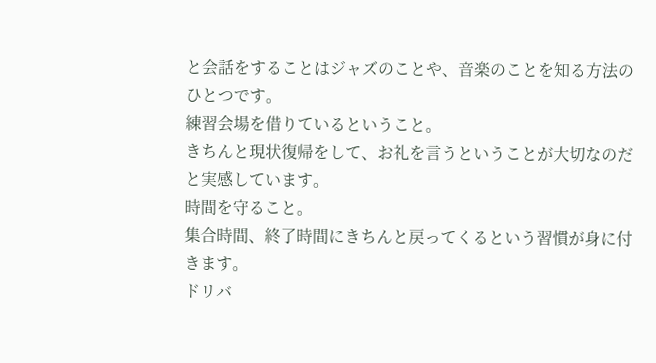と会話をすることはジャズのことや、音楽のことを知る方法のひとつです。
練習会場を借りているということ。
きちんと現状復帰をして、お礼を言うということが大切なのだと実感しています。
時間を守ること。
集合時間、終了時間にきちんと戻ってくるという習慣が身に付きます。
ドリバ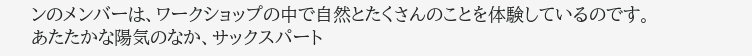ンのメンバーは、ワークショップの中で自然とたくさんのことを体験しているのです。
あたたかな陽気のなか、サックスパート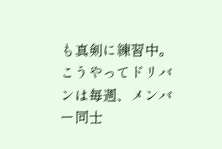も真剣に練習中。
こうやってドリバンは毎週、メンバー同士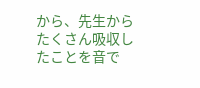から、先生からたくさん吸収したことを音で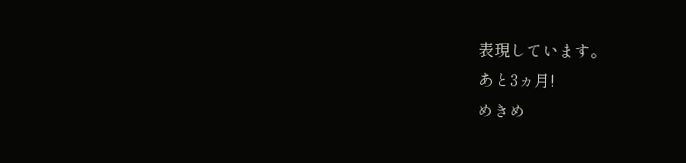表現しています。
あと3ヵ月!
めきめ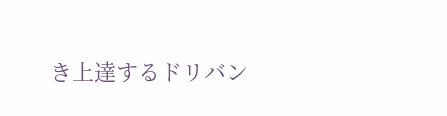き上達するドリバン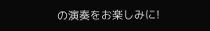の演奏をお楽しみに!